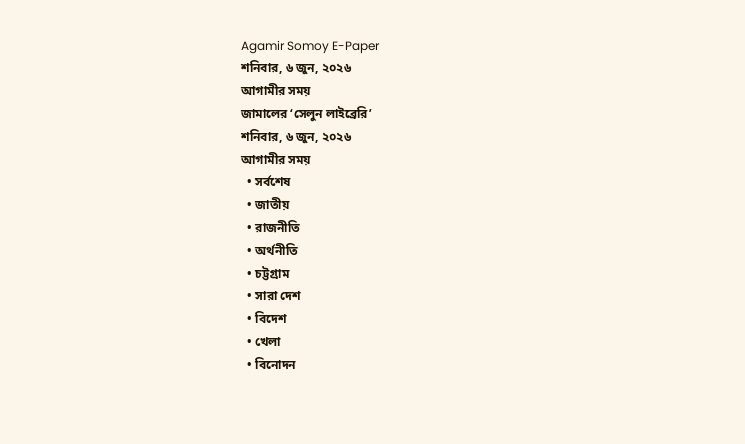Agamir Somoy E-Paper
শনিবার, ৬ জুন, ২০২৬
আগামীর সময়
জামালের ‘সেলুন লাইব্রেরি’
শনিবার, ৬ জুন, ২০২৬
আগামীর সময়
  • সর্বশেষ
  • জাতীয়
  • রাজনীতি
  • অর্থনীতি
  • চট্টগ্রাম
  • সারা দেশ
  • বিদেশ
  • খেলা
  • বিনোদন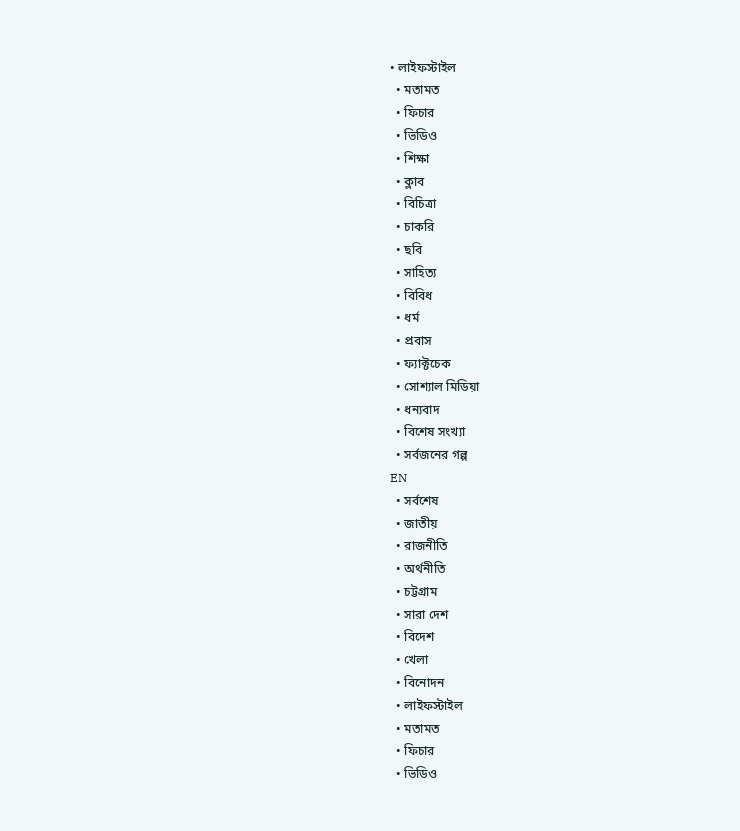• লাইফস্টাইল
  • মতামত
  • ফিচার
  • ভিডিও
  • শিক্ষা
  • ক্লাব
  • বিচিত্রা
  • চাকরি
  • ছবি
  • সাহিত্য
  • বিবিধ
  • ধর্ম
  • প্রবাস
  • ফ্যাক্টচেক
  • সোশ্যাল মিডিয়া
  • ধন্যবাদ
  • বিশেষ সংখ্যা
  • সর্বজনের গল্প
EN
  • সর্বশেষ
  • জাতীয়
  • রাজনীতি
  • অর্থনীতি
  • চট্টগ্রাম
  • সারা দেশ
  • বিদেশ
  • খেলা
  • বিনোদন
  • লাইফস্টাইল
  • মতামত
  • ফিচার
  • ভিডিও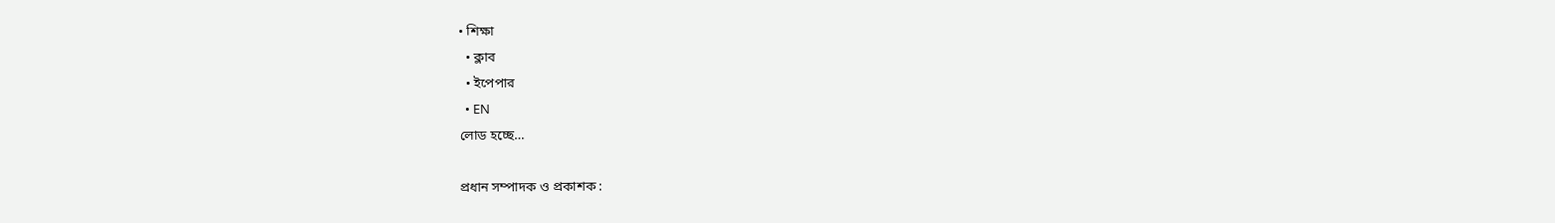• শিক্ষা
  • ক্লাব
  • ইপেপার
  • EN
লোড হচ্ছে…

প্রধান সম্পাদক ও প্রকাশক :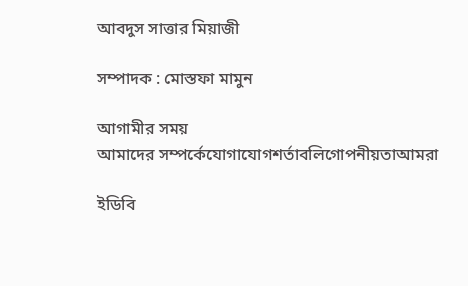আবদুস সাত্তার মিয়াজী

সম্পাদক : মোস্তফা মামুন

আগামীর সময়
আমাদের সম্পর্কেযোগাযোগশর্তাবলিগোপনীয়তাআমরা

ইডিবি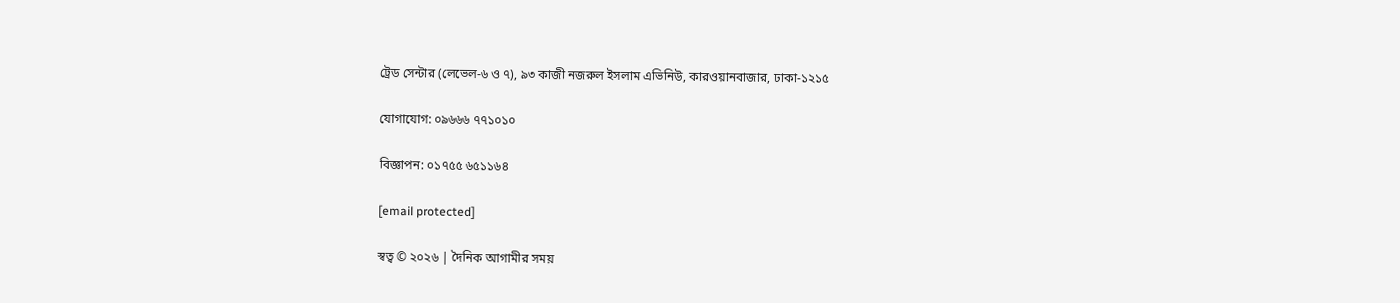ট্রেড সেন্টার (লেভেল-৬ ও ৭), ৯৩ কাজী নজরুল ইসলাম এভিনিউ, কারওয়ানবাজার, ঢাকা-১২১৫

যোগাযোগ: ০৯৬৬৬ ৭৭১০১০

বিজ্ঞাপন: ০১৭৫৫ ৬৫১১৬৪

[email protected]

স্বত্ব © ২০২৬ | দৈনিক আগামীর সময়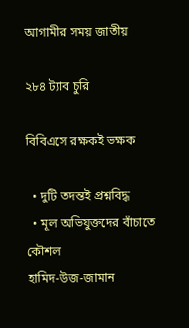আগামীর সময় জাতীয়

২৮৪ ট্যাব চুরি

বিবিএসে রক্ষকই ভক্ষক

  • দুটি তদন্তই প্রশ্নবিদ্ধ
  • মূল অভিযুক্তদের বাঁচাতে কৌশল
হামিদ-উজ-জামান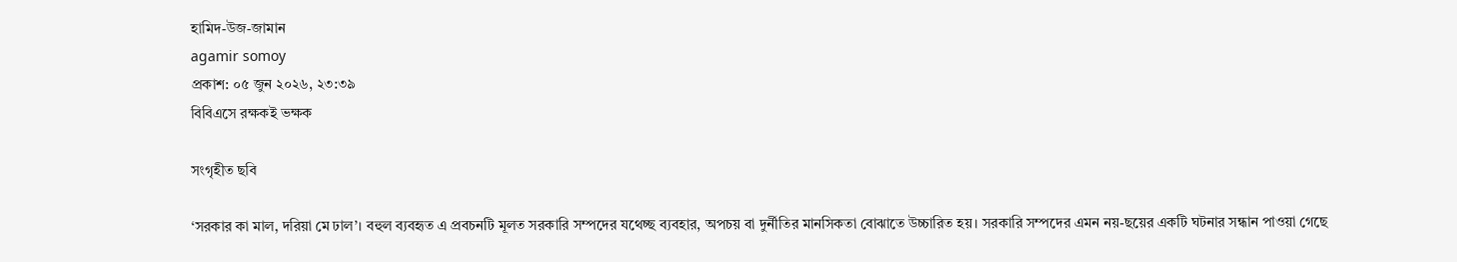হামিদ-উজ-জামান
agamir somoy
প্রকাশ: ০৫ জুন ২০২৬, ২৩:৩৯
বিবিএসে রক্ষকই ভক্ষক

সংগৃহীত ছবি

‘সরকার কা মাল, দরিয়া মে ঢাল’। বহুল ব্যবহৃত এ প্রবচনটি মূলত সরকারি সম্পদের যথেচ্ছ ব্যবহার, অপচয় বা দুর্নীতির মানসিকতা বোঝাতে উচ্চারিত হয়। সরকারি সম্পদের এমন নয়-ছয়ের একটি ঘটনার সন্ধান পাওয়া গেছে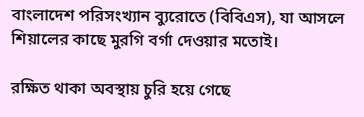বাংলাদেশ পরিসংখ্যান ব্যুরোতে (বিবিএস), যা আসলে শিয়ালের কাছে মুরগি বর্গা দেওয়ার মতোই।

রক্ষিত থাকা অবস্থায় চুরি হয়ে গেছে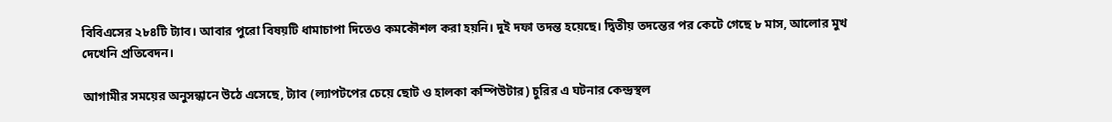বিবিএসের ২৮৪টি ট্যাব। আবার পুরো বিষয়টি ধামাচাপা দিতেও কমকৌশল করা হয়নি। দুই দফা তদন্ত হয়েছে। দ্বিতীয় তদন্তের পর কেটে গেছে ৮ মাস, আলোর মুখ দেখেনি প্রতিবেদন।

আগামীর সময়ের অনুসন্ধানে উঠে এসেছে, ট্যাব (ল্যাপটপের চেয়ে ছোট ও হালকা কম্পিউটার) চুরির এ ঘটনার কেন্দ্রস্থল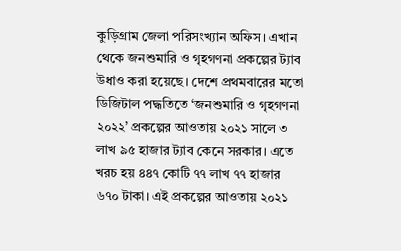কুড়িগ্রাম জেলা পরিসংখ্যান অফিস। এখান থেকে জনশুমারি ও গৃহগণনা প্রকল্পের ট্যাব উধাও করা হয়েছে। দেশে প্রথমবারের মতো ডিজিটাল পদ্ধতিতে ‘জনশুমারি ও গৃহগণনা ২০২২’ প্রকল্পের আওতায় ২০২১ সালে ৩ লাখ ৯৫ হাজার ট্যাব কেনে সরকার। এতে খরচ হয় ৪৪৭ কোটি ৭৭ লাখ ৭৭ হাজার ৬৭০ টাকা। এই প্রকল্পের আওতায় ২০২১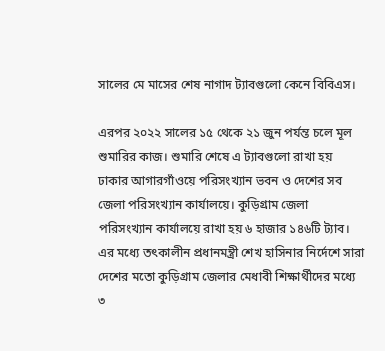সালের মে মাসের শেষ নাগাদ ট্যাবগুলো কেনে বিবিএস।

এরপর ২০২২ সালের ১৫ থেকে ২১ জুন পর্যন্ত চলে মূল শুমারির কাজ। শুমারি শেষে এ ট্যাবগুলো রাখা হয় ঢাকার আগারগাঁওয়ে পরিসংখ্যান ভবন ও দেশের সব জেলা পরিসংখ্যান কার্যালয়ে। কুড়িগ্রাম জেলা পরিসংখ্যান কার্যালয়ে রাখা হয় ৬ হাজার ১৪৬টি ট্যাব। এর মধ্যে তৎকালীন প্রধানমন্ত্রী শেখ হাসিনার নির্দেশে সারা দেশের মতো কুড়িগ্রাম জেলার মেধাবী শিক্ষার্থীদের মধ্যে ৩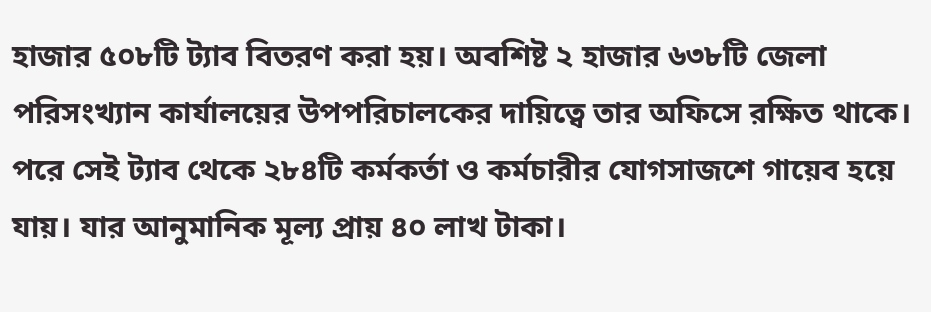হাজার ৫০৮টি ট্যাব বিতরণ করা হয়। অবশিষ্ট ২ হাজার ৬৩৮টি জেলা পরিসংখ্যান কার্যালয়ের উপপরিচালকের দায়িত্বে তার অফিসে রক্ষিত থাকে। পরে সেই ট্যাব থেকে ২৮৪টি কর্মকর্তা ও কর্মচারীর যোগসাজশে গায়েব হয়ে যায়। যার আনুমানিক মূল্য প্রায় ৪০ লাখ টাকা।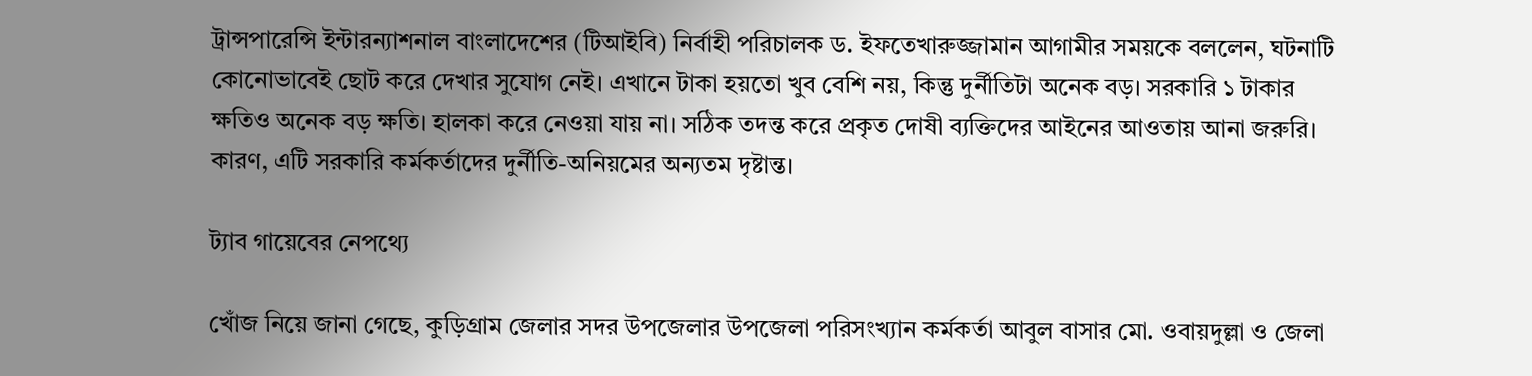ট্রান্সপারেন্সি ইন্টারন্যাশনাল বাংলাদেশের (টিআইবি) নির্বাহী পরিচালক ড. ইফতেখারুজ্জামান আগামীর সময়কে বললেন, ঘটনাটি কোনোভাবেই ছোট করে দেখার সুযোগ নেই। এখানে টাকা হয়তো খুব বেশি নয়, কিন্তু দুর্নীতিটা অনেক বড়। সরকারি ১ টাকার ক্ষতিও অনেক বড় ক্ষতি। হালকা করে নেওয়া যায় না। সঠিক তদন্ত করে প্রকৃত দোষী ব্যক্তিদের আইনের আওতায় আনা জরুরি। কারণ, এটি সরকারি কর্মকর্তাদের দুর্নীতি-অনিয়মের অন্যতম দৃষ্টান্ত।

ট্যাব গায়েবের নেপথ্যে

খোঁজ নিয়ে জানা গেছে, কুড়িগ্রাম জেলার সদর উপজেলার উপজেলা পরিসংখ্যান কর্মকর্তা আবুল বাসার মো. ওবায়দুল্লা ও জেলা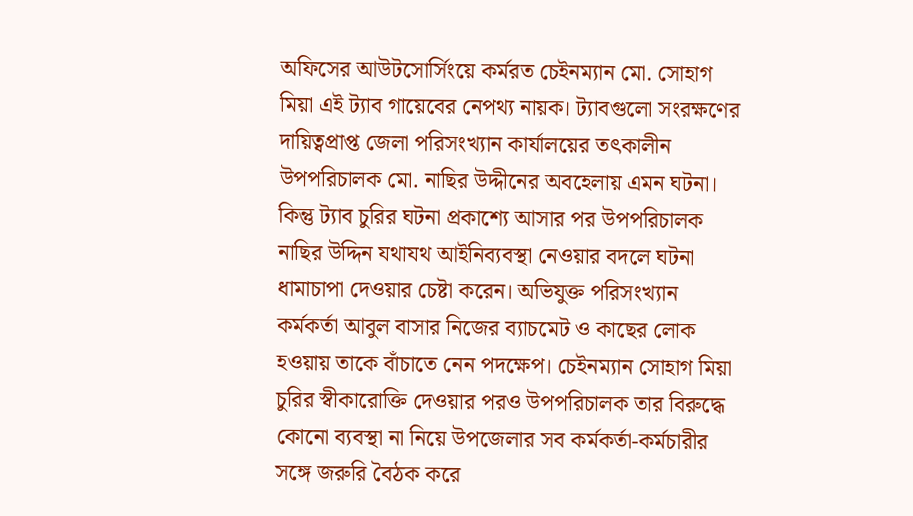অফিসের আউটসোর্সিংয়ে কর্মরত চেইনম্যান মো. সোহাগ মিয়া এই ট্যাব গায়েবের নেপথ্য নায়ক। ট্যাবগুলো সংরক্ষণের দায়িত্বপ্রাপ্ত জেলা পরিসংখ্যান কার্যালয়ের তৎকালীন উপপরিচালক মো. নাছির উদ্দীনের অবহেলায় এমন ঘটনা। কিন্তু ট্যাব চুরির ঘটনা প্রকাশ্যে আসার পর উপপরিচালক নাছির উদ্দিন যথাযথ আইনিব্যবস্থা নেওয়ার বদলে ঘটনা ধামাচাপা দেওয়ার চেষ্টা করেন। অভিযুক্ত পরিসংখ্যান কর্মকর্তা আবুল বাসার নিজের ব্যাচমেট ও কাছের লোক হওয়ায় তাকে বাঁচাতে নেন পদক্ষেপ। চেইনম্যান সোহাগ মিয়া চুরির স্বীকারোক্তি দেওয়ার পরও উপপরিচালক তার বিরুদ্ধে কোনো ব্যবস্থা না নিয়ে উপজেলার সব কর্মকর্তা-কর্মচারীর সঙ্গে জরুরি বৈঠক করে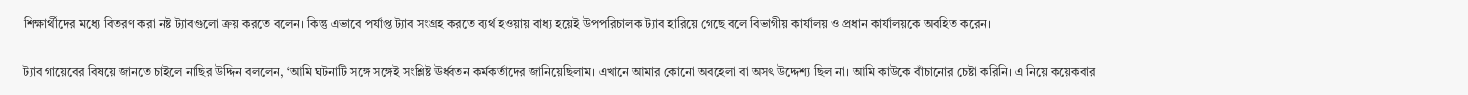শিক্ষার্থীদের মধ্যে বিতরণ করা নষ্ট ট্যাবগুলো ক্রয় করতে বলেন। কিন্তু এভাবে পর্যাপ্ত ট্যাব সংগ্রহ করতে ব্যর্থ হওয়ায় বাধ্য হয়েই উপপরিচালক ট্যাব হারিয়ে গেছে বলে বিভাগীয় কার্যালয় ও প্রধান কার্যালয়কে অবহিত করেন।

ট্যাব গায়েবের বিষয়ে জানতে চাইলে নাছির উদ্দিন বললেন, ‘আমি ঘটনাটি সঙ্গে সঙ্গেই সংশ্লিষ্ট ঊর্ধ্বতন কর্মকর্তাদের জানিয়েছিলাম। এখানে আমার কোনো অবহেলা বা অসৎ উদ্দেশ্য ছিল না। আমি কাউকে বাঁচানোর চেষ্টা করিনি। এ নিয়ে কয়েকবার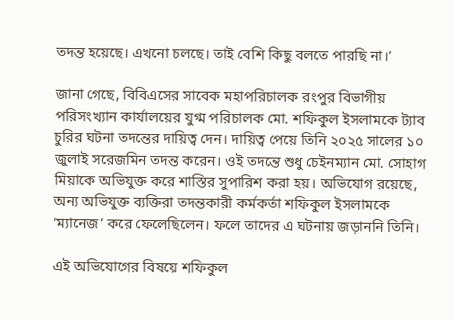তদন্ত হয়েছে। এখনো চলছে। তাই বেশি কিছু বলতে পারছি না।’

জানা গেছে, বিবিএসের সাবেক মহাপরিচালক রংপুর বিভাগীয় পরিসংখ্যান কার্যালয়ের যুগ্ম পরিচালক মো. শফিকুল ইসলামকে ট্যাব চুরির ঘটনা তদন্তের দায়িত্ব দেন। দায়িত্ব পেয়ে তিনি ২০২৫ সালের ১০ জুলাই সরেজমিন তদন্ত করেন। ওই তদন্তে শুধু চেইনম্যান মো. সোহাগ মিয়াকে অভিযুক্ত করে শাস্তির সুপারিশ করা হয়। অভিযোগ রয়েছে, অন্য অভিযুক্ত ব্যক্তিরা তদন্তকারী কর্মকর্তা শফিকুল ইসলামকে ‘ম্যানেজ’ করে ফেলেছিলেন। ফলে তাদের এ ঘটনায় জড়াননি তিনি।

এই অভিযোগের বিষয়ে শফিকুল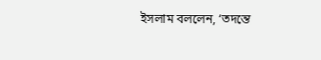ইসলাম বললেন, ‘তদন্তে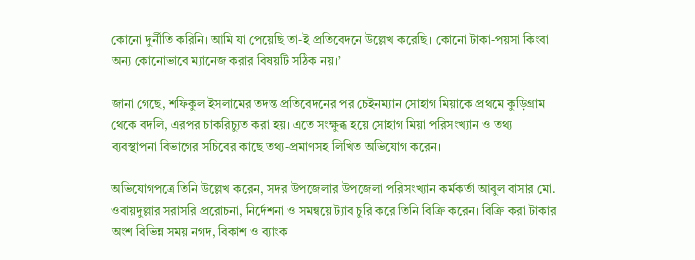কোনো দুর্নীতি করিনি। আমি যা পেয়েছি তা-ই প্রতিবেদনে উল্লেখ করেছি। কোনো টাকা-পয়সা কিংবা অন্য কোনোভাবে ম্যানেজ করার বিষয়টি সঠিক নয়।’

জানা গেছে, শফিকুল ইসলামের তদন্ত প্রতিবেদনের পর চেইনম্যান সোহাগ মিয়াকে প্রথমে কুড়িগ্রাম থেকে বদলি, এরপর চাকরিচ্যুত করা হয়। এতে সংক্ষুব্ধ হয়ে সোহাগ মিয়া পরিসংখ্যান ও তথ্য ব্যবস্থাপনা বিভাগের সচিবের কাছে তথ্য-প্রমাণসহ লিখিত অভিযোগ করেন।

অভিযোগপত্রে তিনি উল্লেখ করেন, সদর উপজেলার উপজেলা পরিসংখ্যান কর্মকর্তা আবুল বাসার মো. ওবায়দুল্লার সরাসরি প্ররোচনা, নির্দেশনা ও সমন্বয়ে ট্যাব চুরি করে তিনি বিক্রি করেন। বিক্রি করা টাকার অংশ বিভিন্ন সময় নগদ, বিকাশ ও ব্যাংক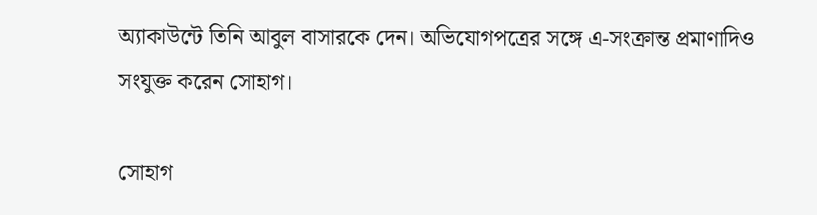অ্যাকাউন্টে তিনি আবুল বাসারকে দেন। অভিযোগপত্রের সঙ্গে এ-সংক্রান্ত প্রমাণাদিও সংযুক্ত করেন সোহাগ।

সোহাগ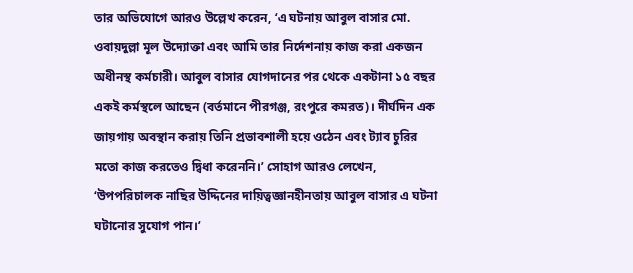তার অভিযোগে আরও উল্লেখ করেন, ‘এ ঘটনায় আবুল বাসার মো. ওবায়দুল্লা মূল উদ্যোক্তা এবং আমি তার নির্দেশনায় কাজ করা একজন অধীনস্থ কর্মচারী। আবুল বাসার যোগদানের পর থেকে একটানা ১৫ বছর একই কর্মস্থলে আছেন (বর্তমানে পীরগঞ্জ, রংপুরে কমরত)। দীর্ঘদিন এক জায়গায় অবস্থান করায় তিনি প্রভাবশালী হয়ে ওঠেন এবং ট্যাব চুরির মতো কাজ করতেও দ্বিধা করেননি।’ সোহাগ আরও লেখেন, ‘উপপরিচালক নাছির উদ্দিনের দায়িত্বজ্ঞানহীনতায় আবুল বাসার এ ঘটনা ঘটানোর সুযোগ পান।’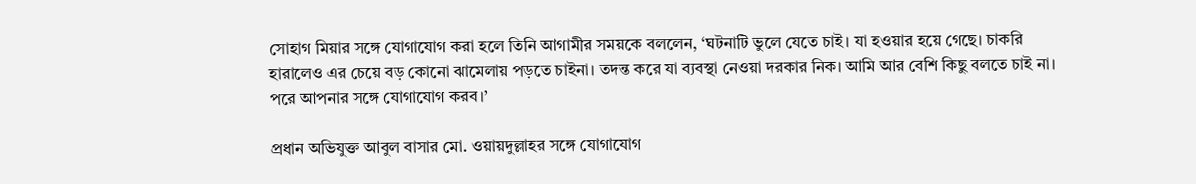সোহাগ মিয়ার সঙ্গে যোগাযোগ করা হলে তিনি আগামীর সময়কে বললেন, ‘ঘটনাটি ভুলে যেতে চাই। যা হওয়ার হয়ে গেছে। চাকরি হারালেও এর চেয়ে বড় কোনো ঝামেলায় পড়তে চাইনা। তদন্ত করে যা ব্যবস্থা নেওয়া দরকার নিক। আমি আর বেশি কিছু বলতে চাই না। পরে আপনার সঙ্গে যোগাযোগ করব।’

প্রধান অভিযুক্ত আবুল বাসার মো. ওয়ায়দুল্লাহর সঙ্গে যোগাযোগ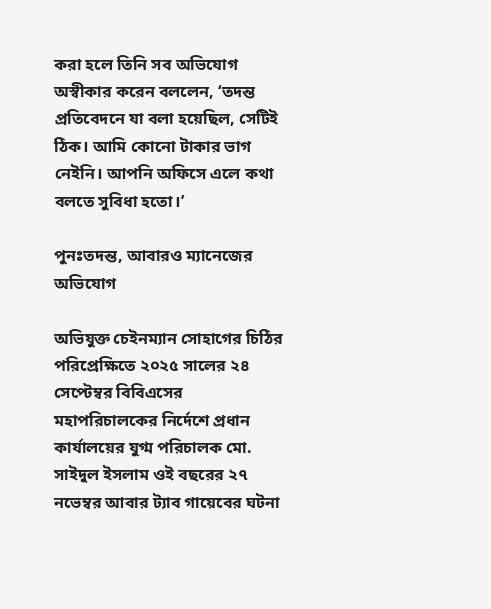করা হলে তিনি সব অভিযোগ অস্বীকার করেন বললেন, ‘তদন্ত প্রতিবেদনে যা বলা হয়েছিল, সেটিই ঠিক। আমি কোনো টাকার ভাগ নেইনি। আপনি অফিসে এলে কথা বলতে সুবিধা হতো।’

পুনঃতদন্ত, আবারও ম্যানেজের অভিযোগ

অভিযুক্ত চেইনম্যান সোহাগের চিঠির পরিপ্রেক্ষিতে ২০২৫ সালের ২৪ সেপ্টেম্বর বিবিএসের মহাপরিচালকের নির্দেশে প্রধান কার্যালয়ের যুগ্ম পরিচালক মো. সাইদুল ইসলাম ওই বছরের ২৭ নভেম্বর আবার ট্যাব গায়েবের ঘটনা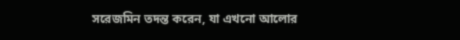সরেজমিন তদন্ত করেন, যা এখনো আলোর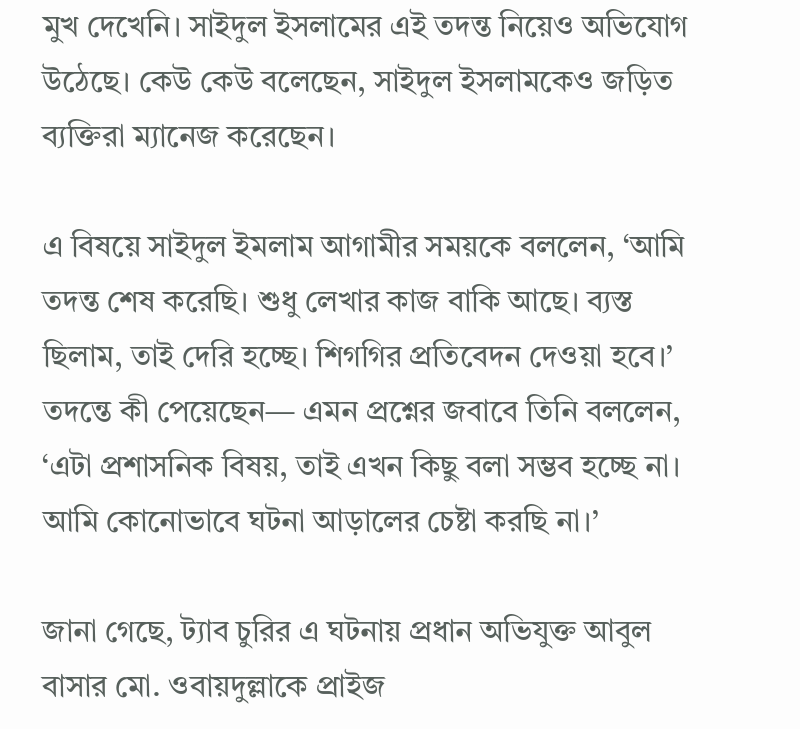মুখ দেখেনি। সাইদুল ইসলামের এই তদন্ত নিয়েও অভিযোগ উঠেছে। কেউ কেউ বলেছেন, সাইদুল ইসলামকেও জড়িত ব্যক্তিরা ম্যানেজ করেছেন।

এ বিষয়ে সাইদুল ইমলাম আগামীর সময়কে বললেন, ‘আমি তদন্ত শেষ করেছি। শুধু লেখার কাজ বাকি আছে। ব্যস্ত ছিলাম, তাই দেরি হচ্ছে। শিগগির প্রতিবেদন দেওয়া হবে।’ তদন্তে কী পেয়েছেন— এমন প্রশ্নের জবাবে তিনি বললেন, ‘এটা প্রশাসনিক বিষয়, তাই এখন কিছু বলা সম্ভব হচ্ছে না। আমি কোনোভাবে ঘটনা আড়ালের চেষ্টা করছি না।’

জানা গেছে, ট্যাব চুরির এ ঘটনায় প্রধান অভিযুক্ত আবুল বাসার মো. ওবায়দুল্লাকে প্রাইজ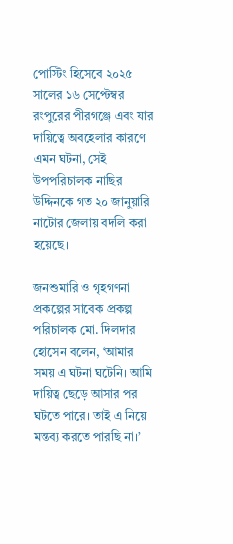পোস্টিং হিসেবে ২০২৫ সালের ১৬ সেপ্টেম্বর রংপুরের পীরগঞ্জে এবং যার দায়িত্বে অবহেলার কারণে এমন ঘটনা, সেই উপপরিচালক নাছির উদ্দিনকে গত ২০ জানুয়ারি নাটোর জেলায় বদলি করা হয়েছে।

জনশুমারি ও গৃহগণনা প্রকল্পের সাবেক প্রকল্প পরিচালক মো. দিলদার হোসেন বলেন, ‘আমার সময় এ ঘটনা ঘটেনি। আমি দায়িত্ব ছেড়ে আসার পর ঘটতে পারে। তাই এ নিয়ে মন্তব্য করতে পারছি না।’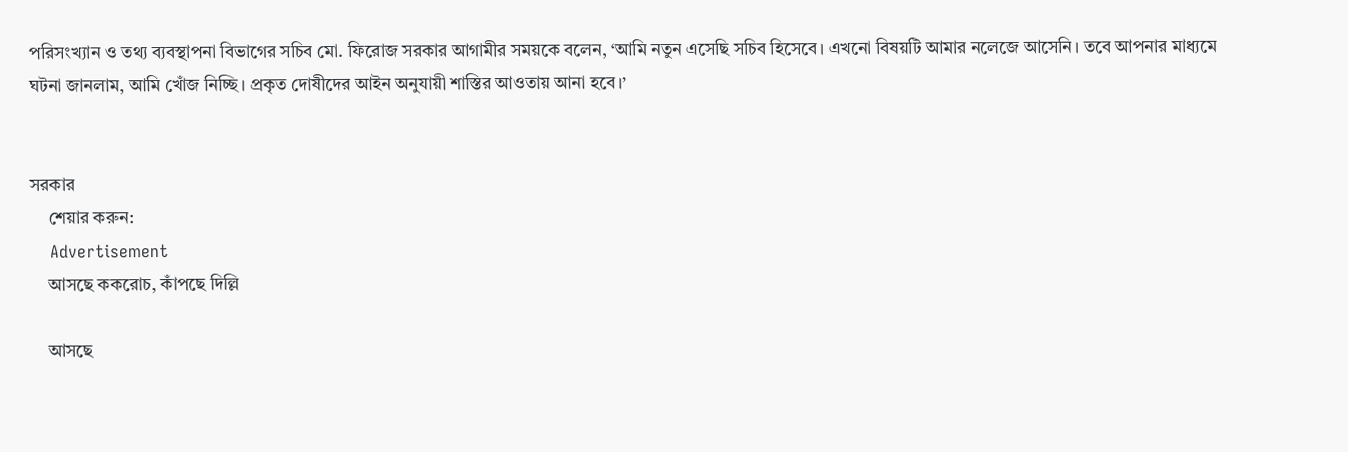পরিসংখ্যান ও তথ্য ব্যবস্থাপনা বিভাগের সচিব মো. ফিরোজ সরকার আগামীর সময়কে বলেন, ‘আমি নতুন এসেছি সচিব হিসেবে। এখনো বিষয়টি আমার নলেজে আসেনি। তবে আপনার মাধ্যমে ঘটনা জানলাম, আমি খোঁজ নিচ্ছি। প্রকৃত দোষীদের আইন অনুযায়ী শাস্তির আওতায় আনা হবে।’


সরকার
    শেয়ার করুন:
    Advertisement
    আসছে ককরোচ, কাঁপছে দিল্লি

    আসছে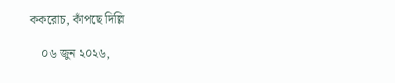ককরোচ, কাঁপছে দিল্লি

    ০৬ জুন ২০২৬,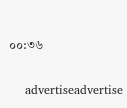০০:৩৬

    advertiseadvertise